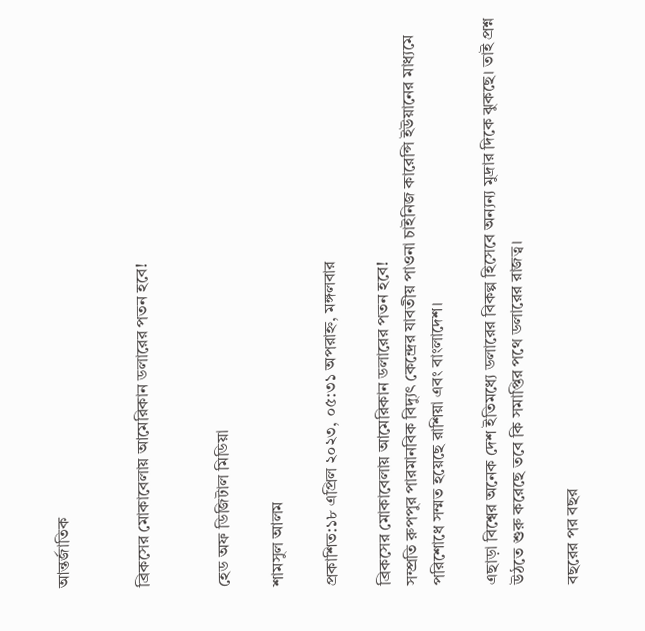আন্তর্জাতিক


ব্রিকসের মোকাবেলায় আমেরিকান ডলারের পতন হবে!


হেড অফ ডিজিটাল মিডিয়া

শামসুল আলম

প্রকাশিত:১৮ এপ্রিল ২০২৩, ০৫:৩১ অপরাহ্ন, মঙ্গলবার

ব্রিকসের মোকাবেলায় আমেরিকান ডলারের পতন হবে!
সম্প্রতি রুপপুর পারমানবিক বিদ্যুৎ কেন্দ্রের যাবতীয় পাওনা চাইনিজ কারেন্সি ইউয়ানের মাধ্যমে পরিশোধে সম্মত হয়েছে রাশিয়া এবং বাংলাদেশ।

এছাড়া বিশ্বের অনেক দেশ ইতিমধ্যে ডলারের বিকল্প হিসেবে অন্যন্য মুদ্রার দিকে ঝুকছে। তাই প্রশ্ন উঠতে শুরু করেছে তবে কি সমাপ্তির পথে ডলারের রাজত্ব।

বছরের পর বছর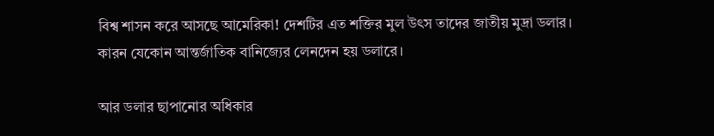বিশ্ব শাসন করে আসছে আমেরিকা! দেশটির এত শক্তির মুল উৎস তাদের জাতীয় মুদ্রা ডলার। কারন যেকোন আন্তর্জাতিক বানিজ্যের লেনদেন হয় ডলারে।

আর ডলার ছাপানোর অধিকার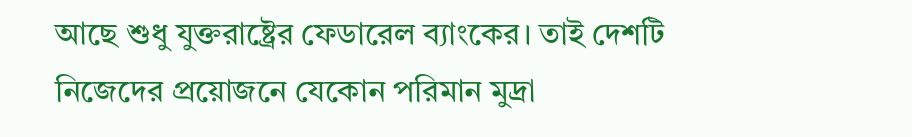আছে শুধু যুক্তরাষ্ট্রের ফেডারেল ব্যাংকের। তাই দেশটি নিজেদের প্রয়োজনে যেকোন পরিমান মুদ্রা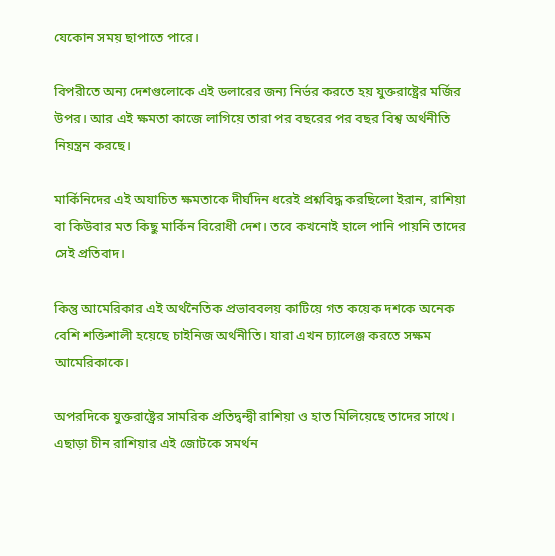যেকোন সময় ছাপাতে পারে।

বিপরীতে অন্য দেশগুলোকে এই ডলারের জন্য নির্ভর করতে হয় যুক্তরাষ্ট্রের মর্জির উপর। আর এই ক্ষমতা কাজে লাগিয়ে তারা পর বছরের পর বছর বিশ্ব অর্থনীতি নিয়ন্ত্রন করছে।

মার্কিনিদের এই অযাচিত ক্ষমতাকে দীর্ঘদিন ধরেই প্রশ্নবিদ্ধ করছিলো ইরান, রাশিয়া বা কিউবার মত কিছু মার্কিন বিরোধী দেশ। তবে কখনোই হালে পানি পায়নি তাদের সেই প্রতিবাদ।

কিন্তু আমেরিকার এই অর্থনৈতিক প্রভাববলয় কাটিয়ে গত কয়েক দশকে অনেক বেশি শক্তিশালী হয়েছে চাইনিজ অর্থনীতি। যারা এখন চ্যালেঞ্জ করতে সক্ষম আমেরিকাকে।

অপরদিকে যুক্তরাষ্ট্রের সামরিক প্রতিদ্বন্দ্বী রাশিয়া ও হাত মিলিয়েছে তাদের সাথে। এছাড়া চীন রাশিয়ার এই জোটকে সমর্থন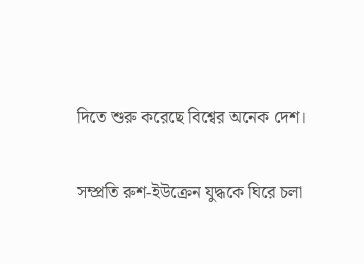দিতে শুরু করেছে বিশ্বের অনেক দেশ।

সম্প্রতি রুশ-ইউক্রেন যুদ্ধকে ঘিরে চলা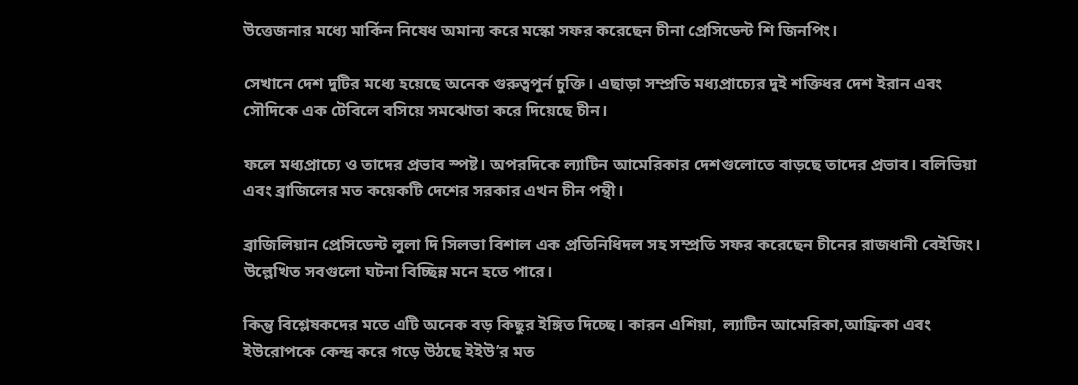উত্তেজনার মধ্যে মার্কিন নিষেধ অমান্য করে মস্কো সফর করেছেন চীনা প্রেসিডেন্ট শি জিনপিং।

সেখানে দেশ দুটির মধ্যে হয়েছে অনেক গুরুত্বপুর্ন চুক্তি। এছাড়া সম্প্রতি মধ্যপ্রাচ্যের দুই শক্তিধর দেশ ইরান এবং সৌদিকে এক টেবিলে বসিয়ে সমঝোতা করে দিয়েছে চীন।

ফলে মধ্যপ্রাচ্যে ও তাদের প্রভাব স্পষ্ট। অপরদিকে ল্যাটিন আমেরিকার দেশগুলোতে বাড়ছে তাদের প্রভাব। বলিভিয়া এবং ব্রাজিলের মত কয়েকটি দেশের সরকার এখন চীন পন্থী।

ব্রাজিলিয়ান প্রেসিডেন্ট লুলা দি সিলভা বিশাল এক প্রতিনিধিদল সহ সম্প্রতি সফর করেছেন চীনের রাজধানী বেইজিং। উল্লেখিত সবগুলো ঘটনা বিচ্ছিন্ন মনে হতে পারে।

কিন্তু বিশ্লেষকদের মতে এটি অনেক বড় কিছুর ইঙ্গিত দিচ্ছে। কারন এশিয়া, ল্যাটিন আমেরিকা,আফ্রিকা এবং ইউরোপকে কেন্দ্র করে গড়ে উঠছে ইইউ’র মত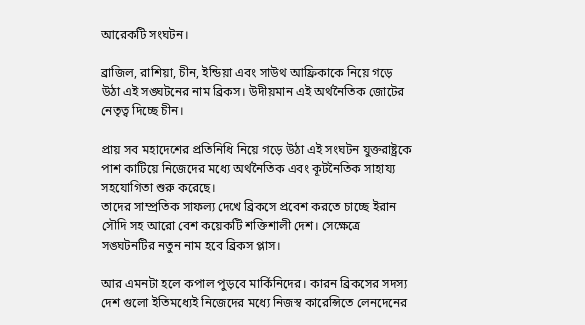আরেকটি সংঘটন।

ব্রাজিল, রাশিয়া, চীন, ইন্ডিয়া এবং সাউথ আফ্রিকাকে নিয়ে গড়ে উঠা এই সঙ্ঘটনের নাম ব্রিকস। উদীয়মান এই অর্থনৈতিক জোটের নেতৃত্ব দিচ্ছে চীন।

প্রায় সব মহাদেশের প্রতিনিধি নিয়ে গড়ে উঠা এই সংঘটন যুক্তরাষ্ট্রকে পাশ কাটিয়ে নিজেদের মধ্যে অর্থনৈতিক এবং কূটনৈতিক সাহায্য সহযোগিতা শুরু করেছে।
তাদের সাম্প্রতিক সাফল্য দেখে ব্রিকসে প্রবেশ করতে চাচ্ছে ইরান সৌদি সহ আরো বেশ কয়েকটি শক্তিশালী দেশ। সেক্ষেত্রে সঙ্ঘটনটির নতুন নাম হবে ব্রিকস প্লাস।

আর এমনটা হলে কপাল পুড়বে মার্কিনিদের। কারন ব্রিকসের সদস্য দেশ গুলো ইতিমধ্যেই নিজেদের মধ্যে নিজস্ব কারেন্সিতে লেনদেনের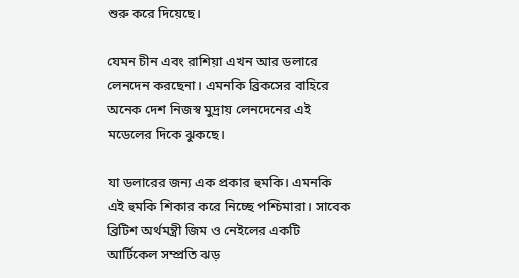শুরু করে দিয়েছে।

যেমন চীন এবং রাশিয়া এখন আর ডলারে লেনদেন করছেনা। এমনকি ব্রিকসের বাহিরে অনেক দেশ নিজস্ব মুদ্রায় লেনদেনের এই মডেলের দিকে ঝুকছে।

যা ডলারের জন্য এক প্রকার হুমকি। এমনকি এই হুমকি শিকার করে নিচ্ছে পশ্চিমারা। সাবেক ব্রিটিশ অর্থমন্ত্রী জিম ও নেইলের একটি আর্টিকেল সম্প্রতি ঝড়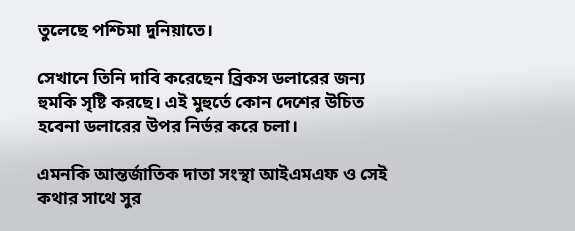তুলেছে পশ্চিমা দুনিয়াতে।

সেখানে তিনি দাবি করেছেন ব্রিকস ডলারের জন্য হুমকি সৃষ্টি করছে। এই মুহুর্তে কোন দেশের উচিত হবেনা ডলারের উপর নির্ভর করে চলা।

এমনকি আন্তর্জাতিক দাতা সংস্থা আইএমএফ ও সেই কথার সাথে সুর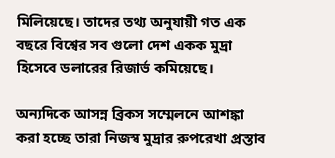মিলিয়েছে। তাদের তথ্য অনুযায়ী গত এক বছরে বিশ্বের সব গুলো দেশ একক মুদ্রা হিসেবে ডলারের রিজার্ভ কমিয়েছে।

অন্যদিকে আসন্ন ব্রিকস সম্মেলনে আশঙ্কা করা হচ্ছে তারা নিজস্ব মুদ্রার রুপরেখা প্রস্তাব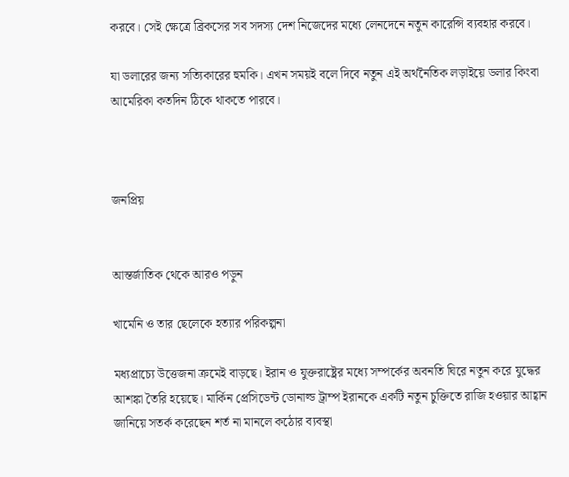করবে। সেই ক্ষেত্রে ব্রিকসের সব সদস্য দেশ নিজেদের মধ্যে লেনদেনে নতুন কারেন্সি ব্যবহার করবে।

যা ডলারের জন্য সত্যিকারের হুমকি। এখন সময়ই বলে দিবে নতুন এই অর্থনৈতিক লড়াইয়ে ডলার কিংবা আমেরিকা কতদিন ঠিকে থাকতে পারবে।



জনপ্রিয়


আন্তর্জাতিক থেকে আরও পড়ুন

খামেনি ও তার ছেলেকে হত্যার পরিকল্পনা

মধ্যপ্রাচ্যে উত্তেজনা ক্রমেই বাড়ছে। ইরান ও যুক্তরাষ্ট্রের মধ্যে সম্পর্কের অবনতি ঘিরে নতুন করে যুদ্ধের আশঙ্কা তৈরি হয়েছে। মার্কিন প্রেসিডেন্ট ডোনাল্ড ট্রাম্প ইরানকে একটি নতুন চুক্তিতে রাজি হওয়ার আহ্বান জানিয়ে সতর্ক করেছেন শর্ত না মানলে কঠোর ব্যবস্থা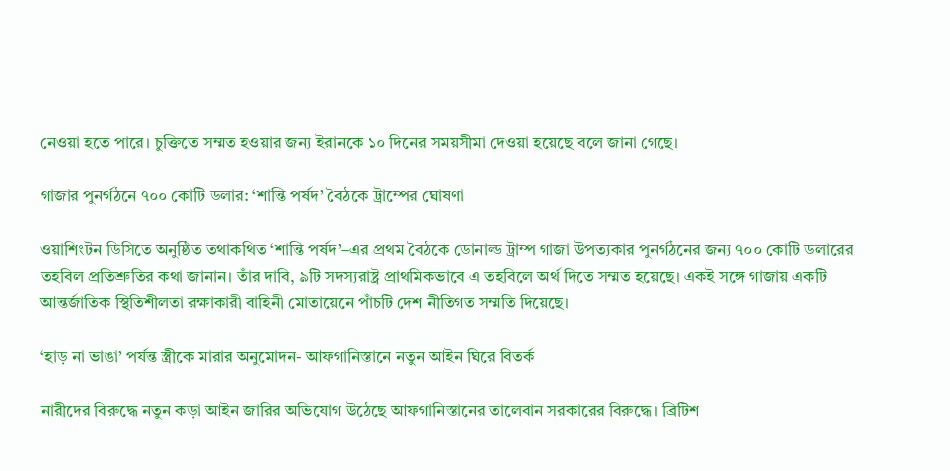নেওয়া হতে পারে। চুক্তিতে সম্মত হওয়ার জন্য ইরানকে ১০ দিনের সময়সীমা দেওয়া হয়েছে বলে জানা গেছে।

গাজার পুনর্গঠনে ৭০০ কোটি ডলার: ‘শান্তি পর্ষদ’ বৈঠকে ট্রাম্পের ঘোষণা

ওয়াশিংটন ডিসিতে অনুষ্ঠিত তথাকথিত ‘শান্তি পর্ষদ’–এর প্রথম বৈঠকে ডোনাল্ড ট্রাম্প গাজা উপত্যকার পুনর্গঠনের জন্য ৭০০ কোটি ডলারের তহবিল প্রতিশ্রুতির কথা জানান। তাঁর দাবি, ৯টি সদস্যরাষ্ট্র প্রাথমিকভাবে এ তহবিলে অর্থ দিতে সম্মত হয়েছে। একই সঙ্গে গাজায় একটি আন্তর্জাতিক স্থিতিশীলতা রক্ষাকারী বাহিনী মোতায়েনে পাঁচটি দেশ নীতিগত সম্মতি দিয়েছে।

‘হাড় না ভাঙা’ পর্যন্ত স্ত্রীকে মারার অনুমোদন- আফগানিস্তানে নতুন আইন ঘিরে বিতর্ক

নারীদের বিরুদ্ধে নতুন কড়া আইন জারির অভিযোগ উঠেছে আফগানিস্তানের তালেবান সরকারের বিরুদ্ধে। ব্রিটিশ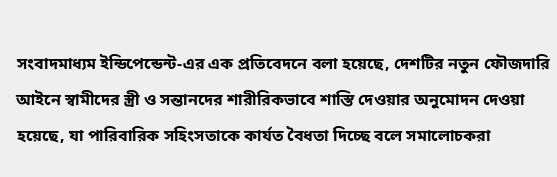সংবাদমাধ্যম ইন্ডিপেন্ডেন্ট-এর এক প্রতিবেদনে বলা হয়েছে, দেশটির নতুন ফৌজদারি আইনে স্বামীদের স্ত্রী ও সন্তানদের শারীরিকভাবে শাস্তি দেওয়ার অনুমোদন দেওয়া হয়েছে, যা পারিবারিক সহিংসতাকে কার্যত বৈধতা দিচ্ছে বলে সমালোচকরা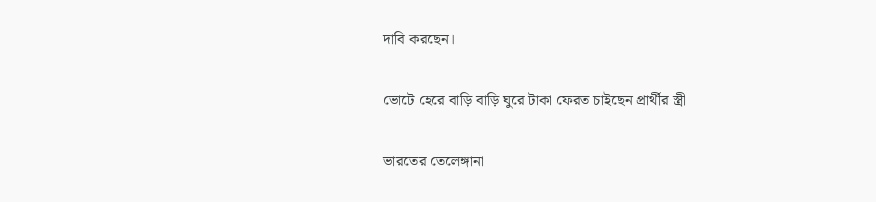দাবি করছেন।

ভোটে হেরে বাড়ি বাড়ি ঘুরে টাকা ফেরত চাইছেন প্রার্থীর স্ত্রী

ভারতের তেলেঙ্গানা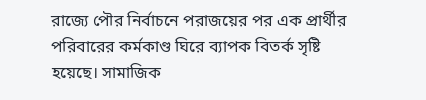রাজ্যে পৌর নির্বাচনে পরাজয়ের পর এক প্রার্থীর পরিবারের কর্মকাণ্ড ঘিরে ব্যাপক বিতর্ক সৃষ্টি হয়েছে। সামাজিক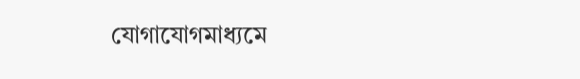যোগাযোগমাধ্যমে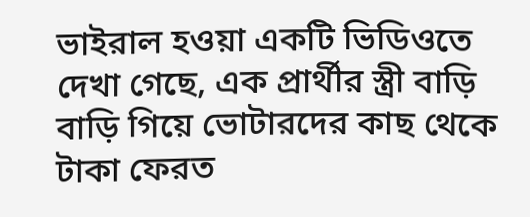ভাইরাল হওয়া একটি ভিডিওতে দেখা গেছে, এক প্রার্থীর স্ত্রী বাড়ি বাড়ি গিয়ে ভোটারদের কাছ থেকে টাকা ফেরত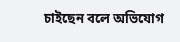চাইছেন বলে অভিযোগ